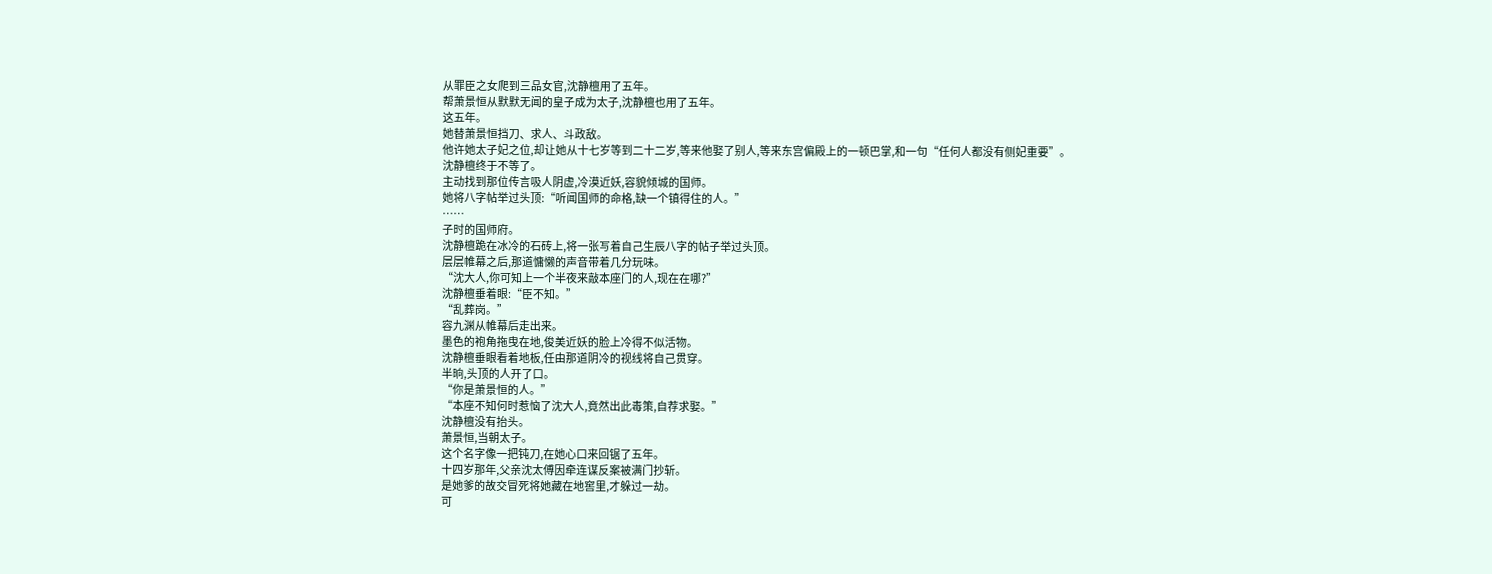从罪臣之女爬到三品女官,沈静檀用了五年。
帮萧景恒从默默无闻的皇子成为太子,沈静檀也用了五年。
这五年。
她替萧景恒挡刀、求人、斗政敌。
他许她太子妃之位,却让她从十七岁等到二十二岁,等来他娶了别人,等来东宫偏殿上的一顿巴掌,和一句“任何人都没有侧妃重要”。
沈静檀终于不等了。
主动找到那位传言吸人阴虚,冷漠近妖,容貌倾城的国师。
她将八字帖举过头顶:“听闻国师的命格,缺一个镇得住的人。”
……
子时的国师府。
沈静檀跪在冰冷的石砖上,将一张写着自己生辰八字的帖子举过头顶。
层层帷幕之后,那道慵懒的声音带着几分玩味。
“沈大人,你可知上一个半夜来敲本座门的人,现在在哪?”
沈静檀垂着眼:“臣不知。”
“乱葬岗。”
容九渊从帷幕后走出来。
墨色的袍角拖曳在地,俊美近妖的脸上冷得不似活物。
沈静檀垂眼看着地板,任由那道阴冷的视线将自己贯穿。
半晌,头顶的人开了口。
“你是萧景恒的人。”
“本座不知何时惹恼了沈大人,竟然出此毒策,自荐求娶。”
沈静檀没有抬头。
萧景恒,当朝太子。
这个名字像一把钝刀,在她心口来回锯了五年。
十四岁那年,父亲沈太傅因牵连谋反案被满门抄斩。
是她爹的故交冒死将她藏在地窖里,才躲过一劫。
可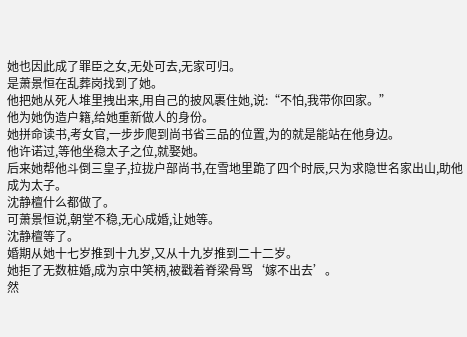她也因此成了罪臣之女,无处可去,无家可归。
是萧景恒在乱葬岗找到了她。
他把她从死人堆里拽出来,用自己的披风裹住她,说:“不怕,我带你回家。”
他为她伪造户籍,给她重新做人的身份。
她拼命读书,考女官,一步步爬到尚书省三品的位置,为的就是能站在他身边。
他许诺过,等他坐稳太子之位,就娶她。
后来她帮他斗倒三皇子,拉拢户部尚书,在雪地里跪了四个时辰,只为求隐世名家出山,助他成为太子。
沈静檀什么都做了。
可萧景恒说,朝堂不稳,无心成婚,让她等。
沈静檀等了。
婚期从她十七岁推到十九岁,又从十九岁推到二十二岁。
她拒了无数桩婚,成为京中笑柄,被戳着脊梁骨骂‘嫁不出去’。
然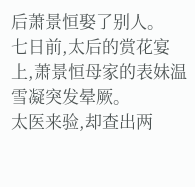后萧景恒娶了别人。
七日前,太后的赏花宴上,萧景恒母家的表妹温雪凝突发晕厥。
太医来验,却查出两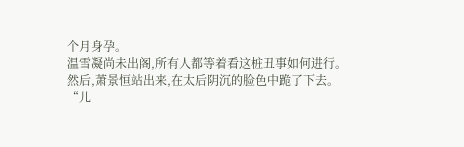个月身孕。
温雪凝尚未出阁,所有人都等着看这桩丑事如何进行。
然后,萧景恒站出来,在太后阴沉的脸色中跪了下去。
“儿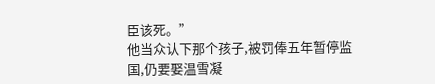臣该死。”
他当众认下那个孩子,被罚俸五年暂停监国,仍要娶温雪凝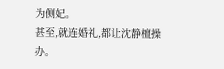为侧妃。
甚至,就连婚礼,都让沈静檀操办。